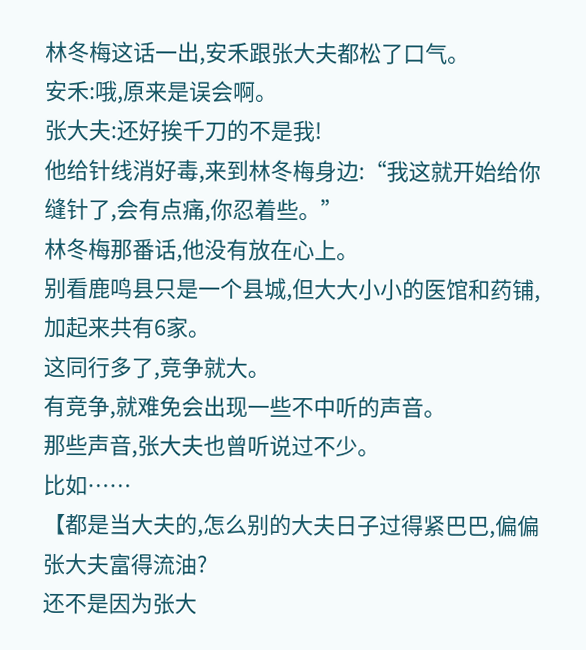林冬梅这话一出,安禾跟张大夫都松了口气。
安禾:哦,原来是误会啊。
张大夫:还好挨千刀的不是我!
他给针线消好毒,来到林冬梅身边:“我这就开始给你缝针了,会有点痛,你忍着些。”
林冬梅那番话,他没有放在心上。
别看鹿鸣县只是一个县城,但大大小小的医馆和药铺,加起来共有6家。
这同行多了,竞争就大。
有竞争,就难免会出现一些不中听的声音。
那些声音,张大夫也曾听说过不少。
比如……
【都是当大夫的,怎么别的大夫日子过得紧巴巴,偏偏张大夫富得流油?
还不是因为张大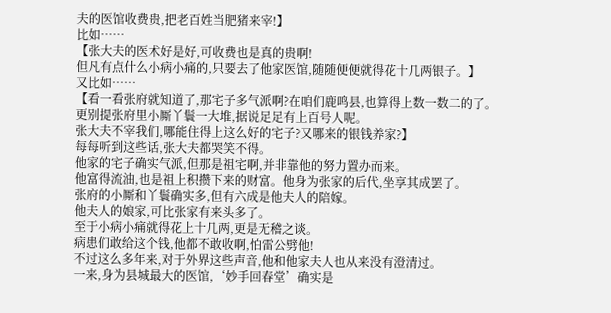夫的医馆收费贵,把老百姓当肥猪来宰!】
比如……
【张大夫的医术好是好,可收费也是真的贵啊!
但凡有点什么小病小痛的,只要去了他家医馆,随随便便就得花十几两银子。】
又比如……
【看一看张府就知道了,那宅子多气派啊?在咱们鹿鸣县,也算得上数一数二的了。
更别提张府里小厮丫鬟一大堆,据说足足有上百号人呢。
张大夫不宰我们,哪能住得上这么好的宅子?又哪来的银钱养家?】
每每听到这些话,张大夫都哭笑不得。
他家的宅子确实气派,但那是祖宅啊,并非靠他的努力置办而来。
他富得流油,也是祖上积攒下来的财富。他身为张家的后代,坐享其成罢了。
张府的小厮和丫鬟确实多,但有六成是他夫人的陪嫁。
他夫人的娘家,可比张家有来头多了。
至于小病小痛就得花上十几两,更是无稽之谈。
病患们敢给这个钱,他都不敢收啊,怕雷公劈他!
不过这么多年来,对于外界这些声音,他和他家夫人也从来没有澄清过。
一来,身为县城最大的医馆,‘妙手回春堂’确实是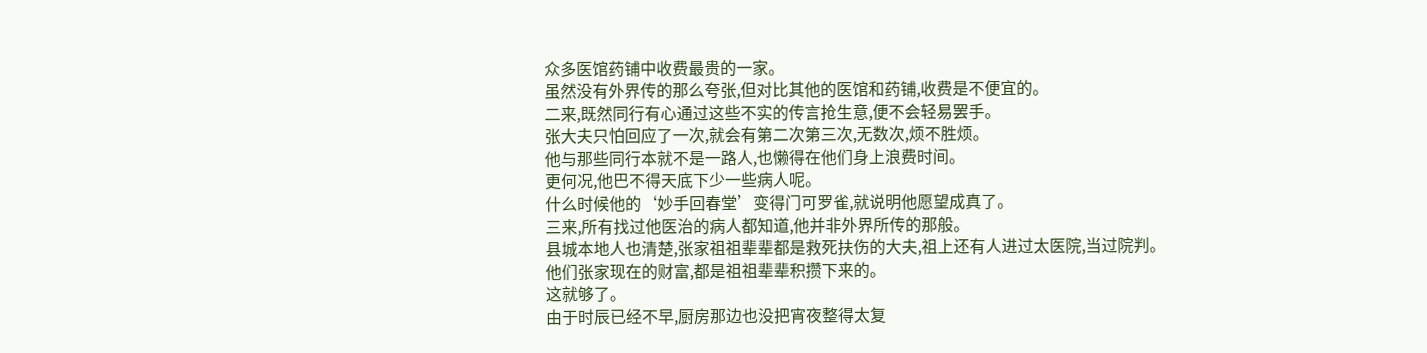众多医馆药铺中收费最贵的一家。
虽然没有外界传的那么夸张,但对比其他的医馆和药铺,收费是不便宜的。
二来,既然同行有心通过这些不实的传言抢生意,便不会轻易罢手。
张大夫只怕回应了一次,就会有第二次第三次,无数次,烦不胜烦。
他与那些同行本就不是一路人,也懒得在他们身上浪费时间。
更何况,他巴不得天底下少一些病人呢。
什么时候他的‘妙手回春堂’变得门可罗雀,就说明他愿望成真了。
三来,所有找过他医治的病人都知道,他并非外界所传的那般。
县城本地人也清楚,张家祖祖辈辈都是救死扶伤的大夫,祖上还有人进过太医院,当过院判。
他们张家现在的财富,都是祖祖辈辈积攒下来的。
这就够了。
由于时辰已经不早,厨房那边也没把宵夜整得太复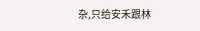杂,只给安禾跟林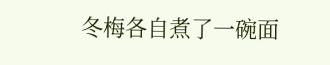冬梅各自煮了一碗面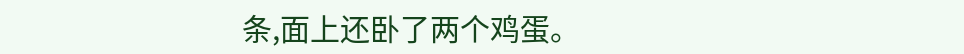条,面上还卧了两个鸡蛋。